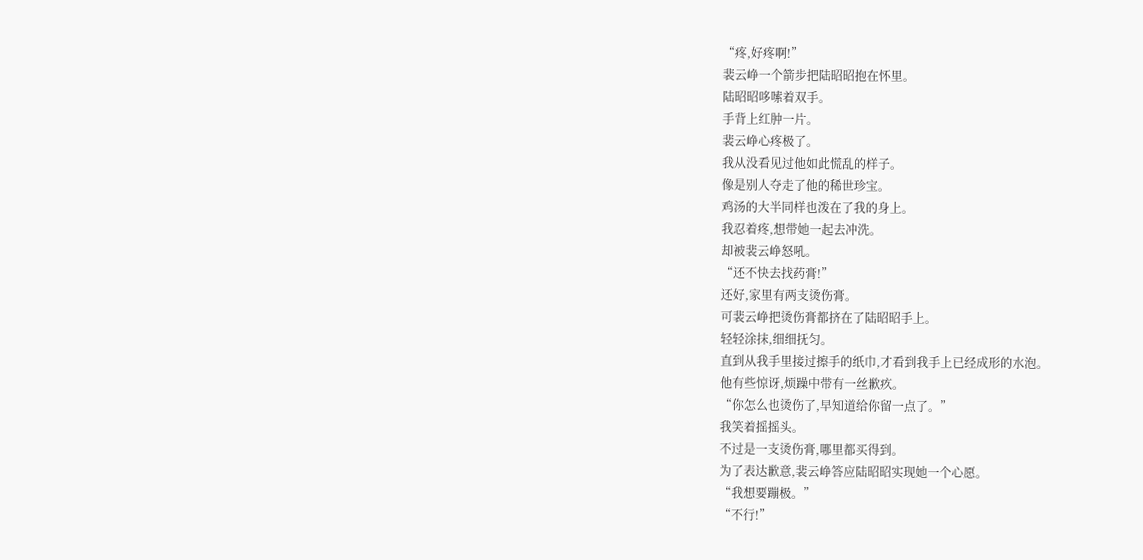“疼,好疼啊!”
裴云峥一个箭步把陆昭昭抱在怀里。
陆昭昭哆嗦着双手。
手背上红肿一片。
裴云峥心疼极了。
我从没看见过他如此慌乱的样子。
像是别人夺走了他的稀世珍宝。
鸡汤的大半同样也泼在了我的身上。
我忍着疼,想带她一起去冲洗。
却被裴云峥怒吼。
“还不快去找药膏!”
还好,家里有两支烫伤膏。
可裴云峥把烫伤膏都挤在了陆昭昭手上。
轻轻涂抹,细细抚匀。
直到从我手里接过擦手的纸巾,才看到我手上已经成形的水泡。
他有些惊讶,烦躁中带有一丝歉疚。
“你怎么也烫伤了,早知道给你留一点了。”
我笑着摇摇头。
不过是一支烫伤膏,哪里都买得到。
为了表达歉意,裴云峥答应陆昭昭实现她一个心愿。
“我想要蹦极。”
“不行!”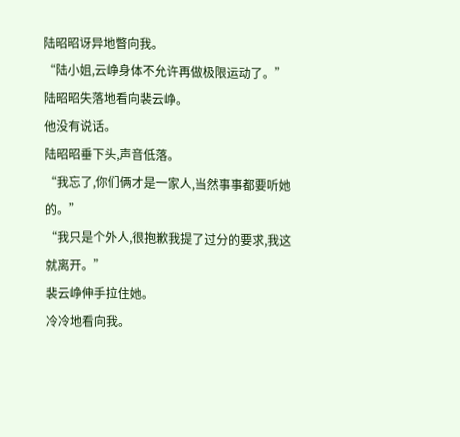陆昭昭讶异地瞥向我。
“陆小姐,云峥身体不允许再做极限运动了。”
陆昭昭失落地看向裴云峥。
他没有说话。
陆昭昭垂下头,声音低落。
“我忘了,你们俩才是一家人,当然事事都要听她的。”
“我只是个外人,很抱歉我提了过分的要求,我这就离开。”
裴云峥伸手拉住她。
冷冷地看向我。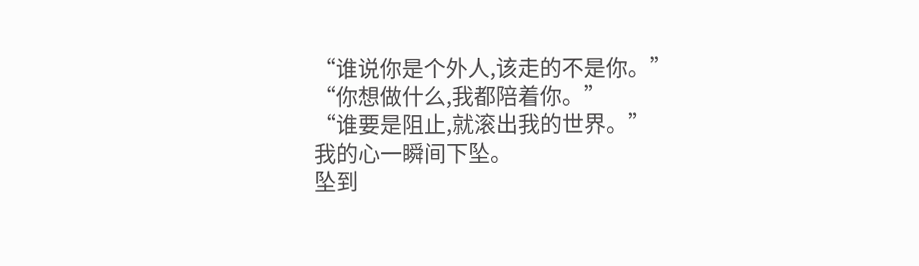“谁说你是个外人,该走的不是你。”
“你想做什么,我都陪着你。”
“谁要是阻止,就滚出我的世界。”
我的心一瞬间下坠。
坠到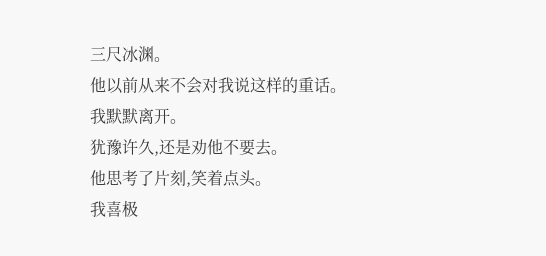三尺冰渊。
他以前从来不会对我说这样的重话。
我默默离开。
犹豫许久,还是劝他不要去。
他思考了片刻,笑着点头。
我喜极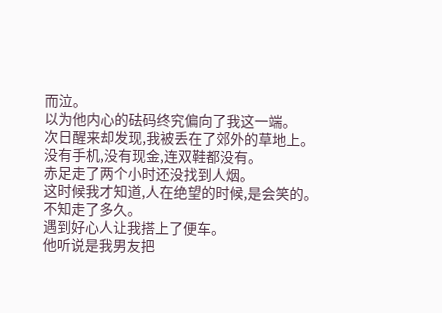而泣。
以为他内心的砝码终究偏向了我这一端。
次日醒来却发现,我被丢在了郊外的草地上。
没有手机,没有现金,连双鞋都没有。
赤足走了两个小时还没找到人烟。
这时候我才知道,人在绝望的时候,是会笑的。
不知走了多久。
遇到好心人让我搭上了便车。
他听说是我男友把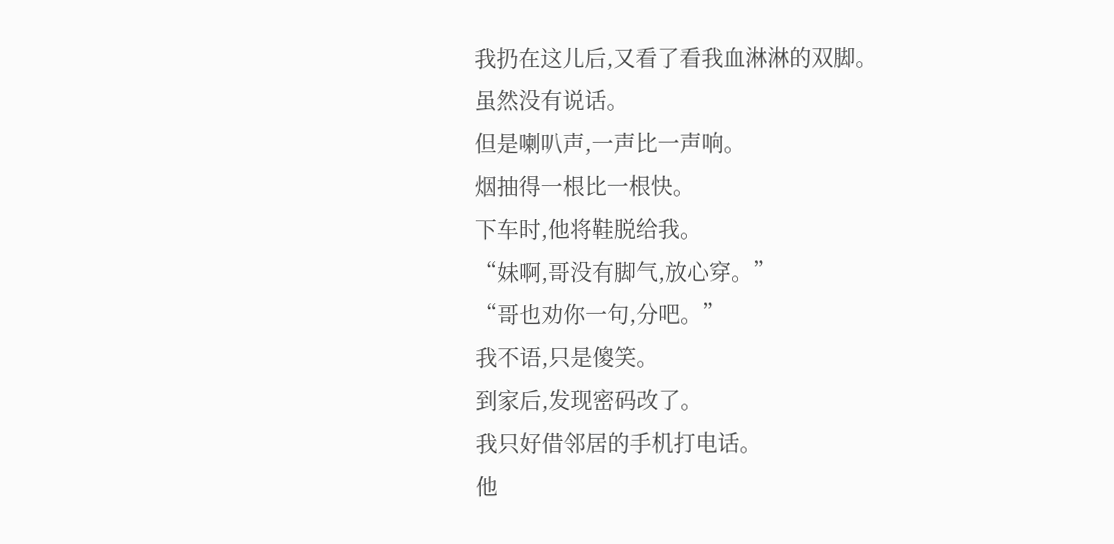我扔在这儿后,又看了看我血淋淋的双脚。
虽然没有说话。
但是喇叭声,一声比一声响。
烟抽得一根比一根快。
下车时,他将鞋脱给我。
“妹啊,哥没有脚气,放心穿。”
“哥也劝你一句,分吧。”
我不语,只是傻笑。
到家后,发现密码改了。
我只好借邻居的手机打电话。
他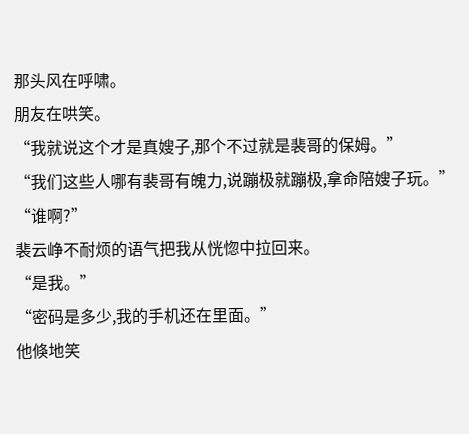那头风在呼啸。
朋友在哄笑。
“我就说这个才是真嫂子,那个不过就是裴哥的保姆。”
“我们这些人哪有裴哥有魄力,说蹦极就蹦极,拿命陪嫂子玩。”
“谁啊?”
裴云峥不耐烦的语气把我从恍惚中拉回来。
“是我。”
“密码是多少,我的手机还在里面。”
他倏地笑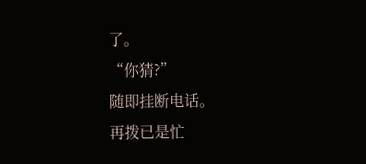了。
“你猜?”
随即挂断电话。
再拨已是忙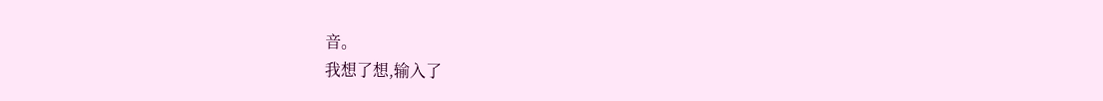音。
我想了想,输入了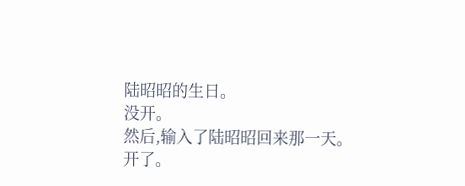陆昭昭的生日。
没开。
然后,输入了陆昭昭回来那一天。
开了。